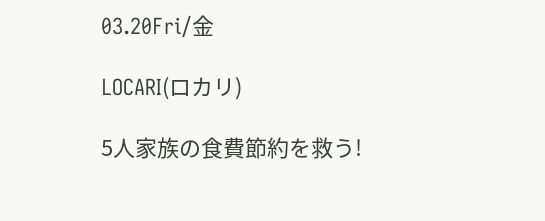03.20Fri/金

LOCARI(ロカリ)

5人家族の食費節約を救う!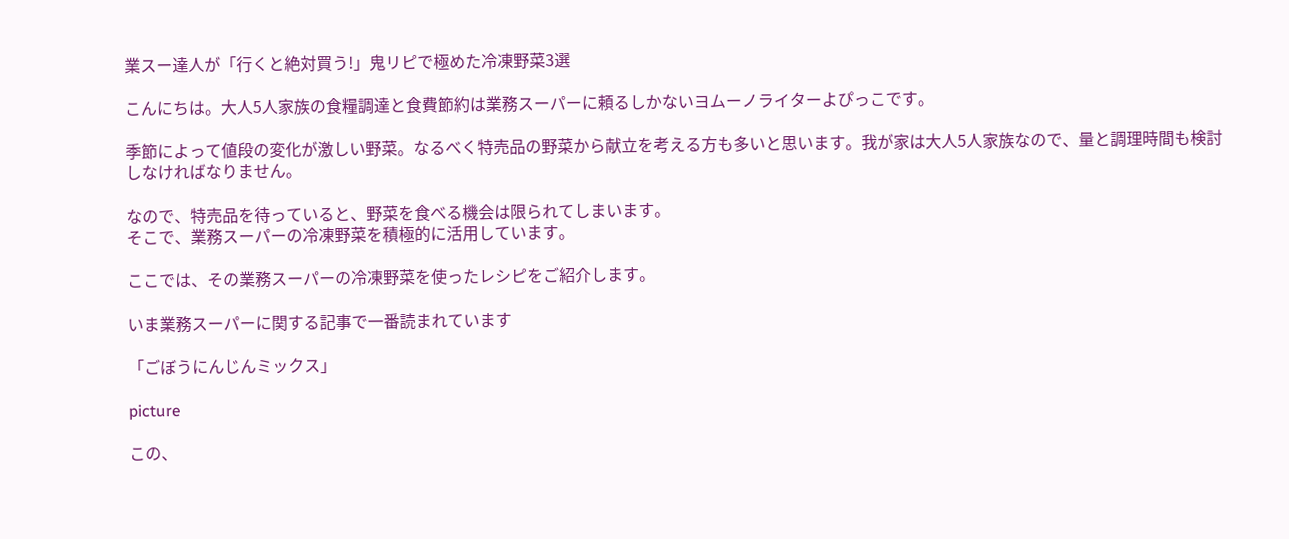業スー達人が「行くと絶対買う!」鬼リピで極めた冷凍野菜3選

こんにちは。大人5人家族の食糧調達と食費節約は業務スーパーに頼るしかないヨムーノライターよぴっこです。

季節によって値段の変化が激しい野菜。なるべく特売品の野菜から献立を考える方も多いと思います。我が家は大人5人家族なので、量と調理時間も検討しなければなりません。

なので、特売品を待っていると、野菜を食べる機会は限られてしまいます。
そこで、業務スーパーの冷凍野菜を積極的に活用しています。

ここでは、その業務スーパーの冷凍野菜を使ったレシピをご紹介します。

いま業務スーパーに関する記事で一番読まれています

「ごぼうにんじんミックス」

picture

この、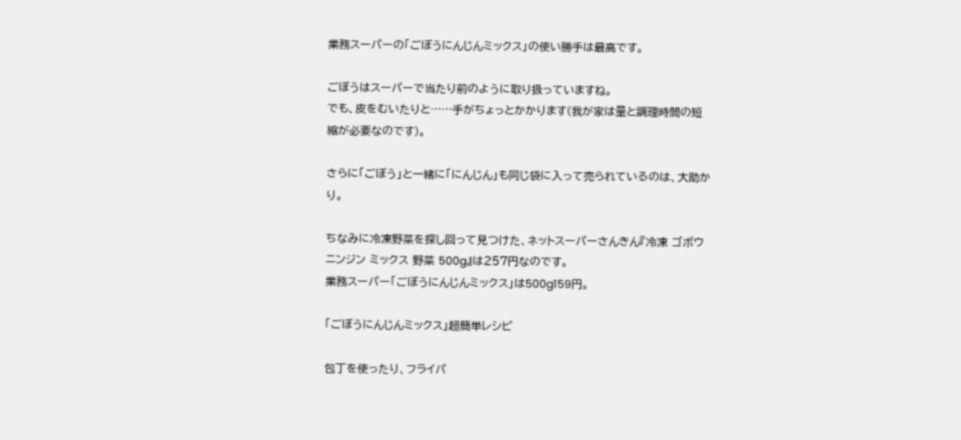業務スーパーの「ごぼうにんじんミックス」の使い勝手は最高です。

ごぼうはスーパーで当たり前のように取り扱っていますね。
でも、皮をむいたりと……手がちょっとかかります(我が家は量と調理時間の短縮が必要なのです)。

さらに「ごぼう」と一緒に「にんじん」も同じ袋に入って売られているのは、大助かり。

ちなみに冷凍野菜を探し回って見つけた、ネットスーパーさんきん『冷凍 ゴボウ ニンジン ミックス 野菜 500g』は257円なのです。
業務スーパー「ごぼうにんじんミックス」は500g159円。

「ごぼうにんじんミックス」超簡単レシピ

包丁を使ったり、フライパ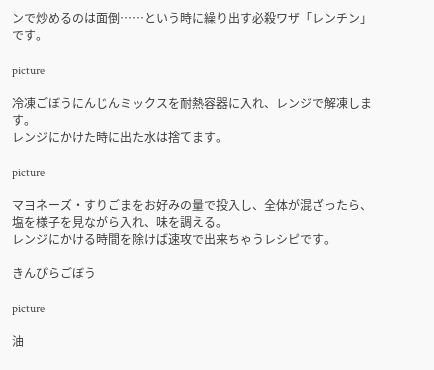ンで炒めるのは面倒……という時に繰り出す必殺ワザ「レンチン」です。

picture

冷凍ごぼうにんじんミックスを耐熱容器に入れ、レンジで解凍します。
レンジにかけた時に出た水は捨てます。

picture

マヨネーズ・すりごまをお好みの量で投入し、全体が混ざったら、塩を様子を見ながら入れ、味を調える。
レンジにかける時間を除けば速攻で出来ちゃうレシピです。

きんぴらごぼう

picture

油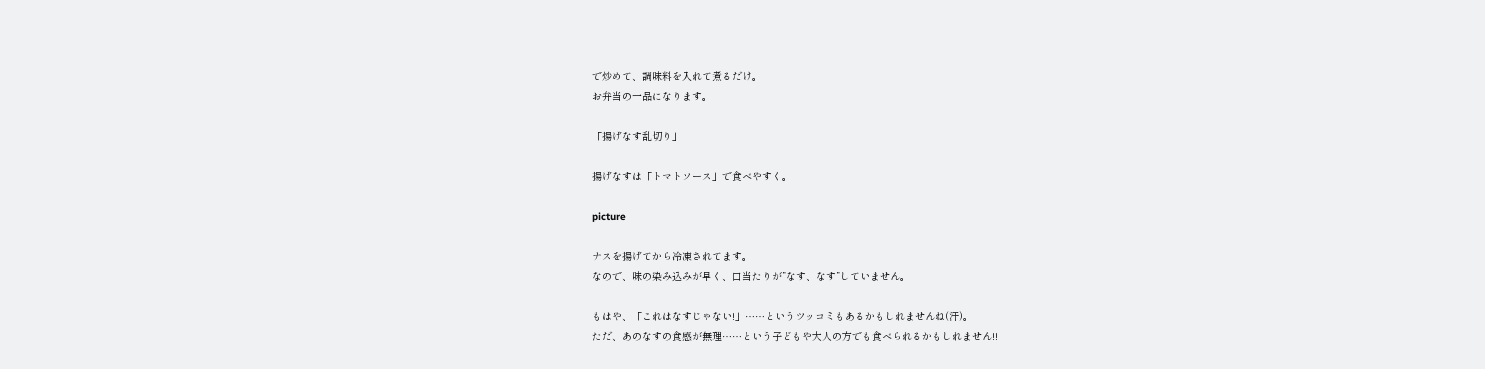で炒めて、調味料を入れて煮るだけ。
お弁当の一品になります。

「揚げなす乱切り」

揚げなすは「トマトソース」で食べやすく。

picture

ナスを揚げてから冷凍されてます。
なので、味の染み込みが早く、口当たりが”なす、なす”していません。

もはや、「これはなすじゃない!」……というツッコミもあるかもしれませんね(汗)。
ただ、あのなすの食感が無理……という子どもや大人の方でも食べられるかもしれません!!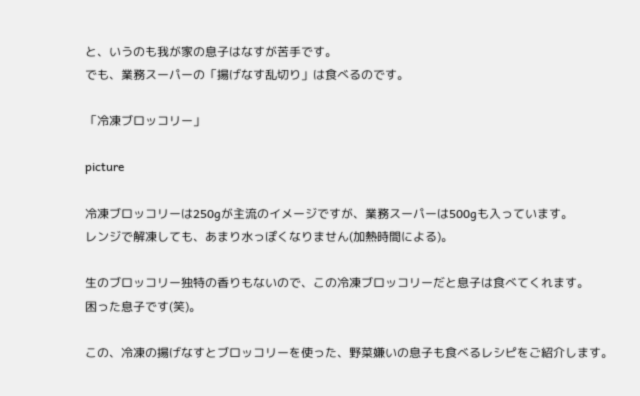と、いうのも我が家の息子はなすが苦手です。
でも、業務スーパーの「揚げなす乱切り」は食べるのです。

「冷凍ブロッコリー」

picture

冷凍ブロッコリーは250gが主流のイメージですが、業務スーパーは500gも入っています。
レンジで解凍しても、あまり水っぽくなりません(加熱時間による)。

生のブロッコリー独特の香りもないので、この冷凍ブロッコリーだと息子は食べてくれます。
困った息子です(笑)。

この、冷凍の揚げなすとブロッコリーを使った、野菜嫌いの息子も食べるレシピをご紹介します。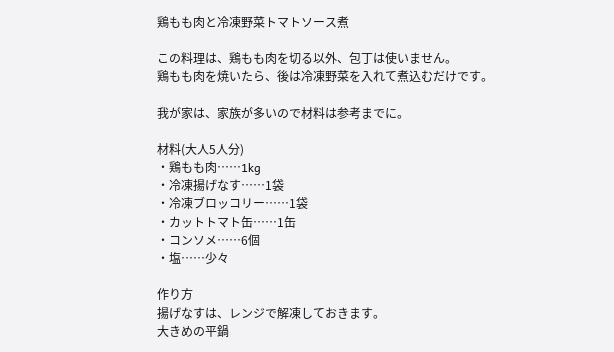鶏もも肉と冷凍野菜トマトソース煮

この料理は、鶏もも肉を切る以外、包丁は使いません。
鶏もも肉を焼いたら、後は冷凍野菜を入れて煮込むだけです。

我が家は、家族が多いので材料は参考までに。

材料(大人5人分)
・鶏もも肉……1kg
・冷凍揚げなす……1袋
・冷凍ブロッコリー……1袋
・カットトマト缶……1缶
・コンソメ……6個
・塩……少々

作り方
揚げなすは、レンジで解凍しておきます。
大きめの平鍋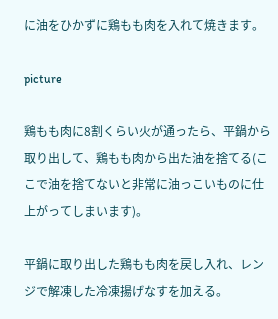に油をひかずに鶏もも肉を入れて焼きます。

picture

鶏もも肉に8割くらい火が通ったら、平鍋から取り出して、鶏もも肉から出た油を捨てる(ここで油を捨てないと非常に油っこいものに仕上がってしまいます)。

平鍋に取り出した鶏もも肉を戻し入れ、レンジで解凍した冷凍揚げなすを加える。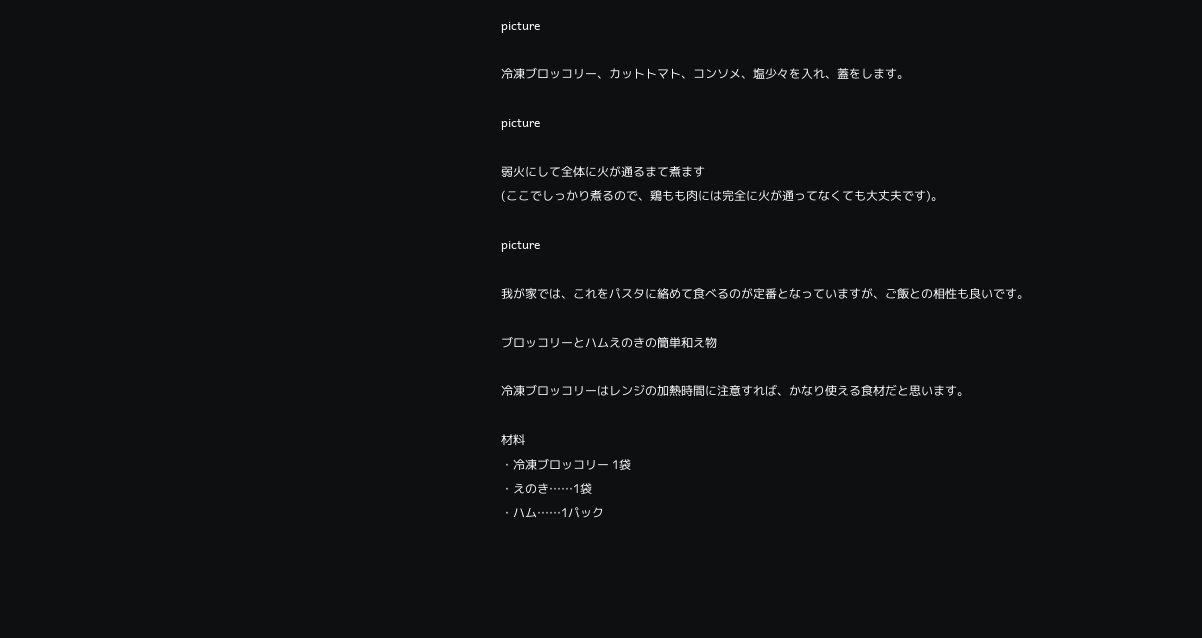picture

冷凍ブロッコリー、カットトマト、コンソメ、塩少々を入れ、蓋をします。

picture

弱火にして全体に火が通るまて煮ます
(ここでしっかり煮るので、鶏もも肉には完全に火が通ってなくても大丈夫です)。

picture

我が家では、これをパスタに絡めて食べるのが定番となっていますが、ご飯との相性も良いです。

ブロッコリーとハムえのきの簡単和え物

冷凍ブロッコリーはレンジの加熱時間に注意すれば、かなり使える食材だと思います。

材料
・冷凍ブロッコリー 1袋
・えのき……1袋
・ハム……1パック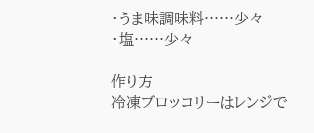・うま味調味料……少々
・塩……少々

作り方
冷凍ブロッコリーはレンジで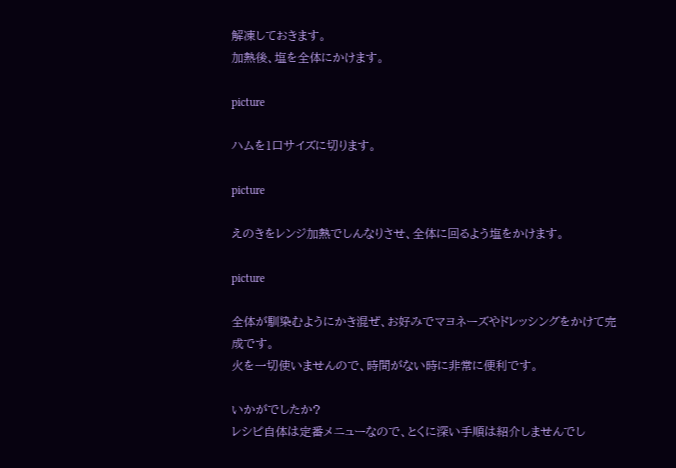解凍しておきます。
加熱後、塩を全体にかけます。

picture

ハムを1口サイズに切ります。

picture

えのきをレンジ加熱でしんなりさせ、全体に回るよう塩をかけます。

picture

全体が馴染むようにかき混ぜ、お好みでマヨネーズやドレッシングをかけて完成です。
火を一切使いませんので、時間がない時に非常に便利です。

いかがでしたか?
レシピ自体は定番メニューなので、とくに深い手順は紹介しませんでし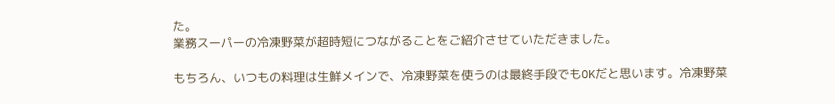た。
業務スーパーの冷凍野菜が超時短につながることをご紹介させていただきました。

もちろん、いつもの料理は生鮮メインで、冷凍野菜を使うのは最終手段でもOKだと思います。冷凍野菜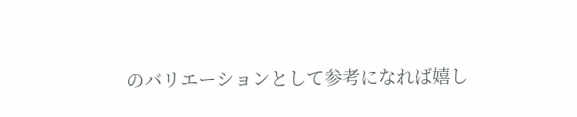のバリエーションとして参考になれば嬉し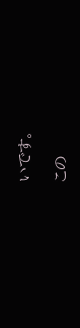いです。

この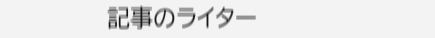記事のライター